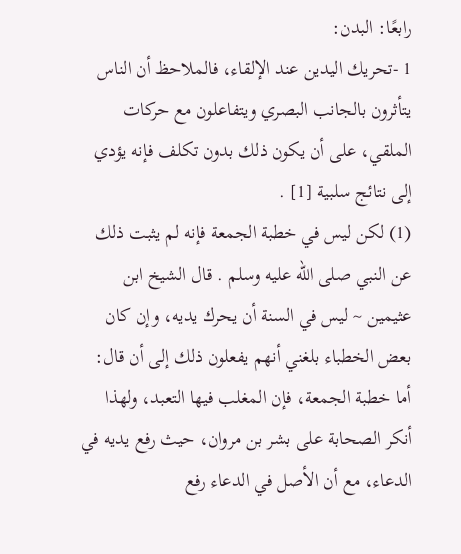رابعًا: البدن:
1 -تحريك اليدين عند الإلقاء، فالملاحظ أن الناس يتأثرون بالجانب البصري ويتفاعلون مع حركات الملقي، على أن يكون ذلك بدون تكلف فإنه يؤدي إلى نتائج سلبية [1] .
(1) لكن ليس في خطبة الجمعة فإنه لم يثبت ذلك عن النبي صلى الله عليه وسلم . قال الشيخ ابن عثيمين ~ ليس في السنة أن يحرك يديه، وإن كان بعض الخطباء بلغني أنهم يفعلون ذلك إلى أن قال: أما خطبة الجمعة، فإن المغلب فيها التعبد، ولهذا أنكر الصحابة على بشر بن مروان، حيث رفع يديه في الدعاء، مع أن الأصل في الدعاء رفع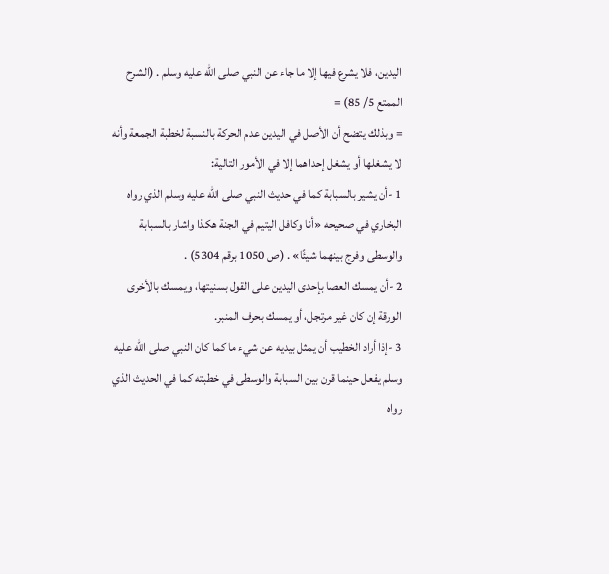اليدين، فلا يشرع فيها إلا ما جاء عن النبي صلى الله عليه وسلم . (الشرح الممتع 5/ 85) =
= وبذلك يتضح أن الأصل في اليدين عدم الحركة بالنسبة لخطبة الجمعة وأنه لا يشغلها أو يشغل إحداهما إلا في الأمور التالية:
1 -أن يشير بالسبابة كما في حديث النبي صلى الله عليه وسلم الذي رواه البخاري في صحيحه «أنا وكافل اليتيم في الجنة هكذا واشار بالسبابة والوسطى وفرج بينهما شيئًا» . (ص 1050 برقم 5304) .
2 -أن يمسك العصا بإحدى اليدين على القول بسنيتها، ويمسك بالأخرى الورقة إن كان غير مرتجل، أو يمسك بحرف المنبر.
3 -إذا أراد الخطيب أن يمثل بيديه عن شيء ما كما كان النبي صلى الله عليه وسلم يفعل حينما قرن بين السبابة والوسطى في خطبته كما في الحديث الذي رواه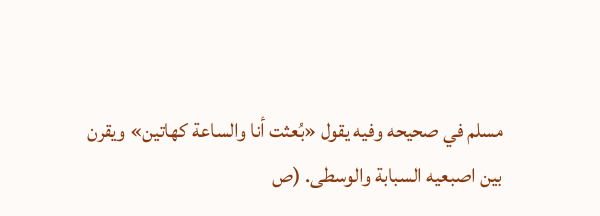مسلم في صحيحه وفيه يقول «بُعثت أنا والساعة كهاتين» ويقرن بين اصبعيه السبابة والوسطى. (ص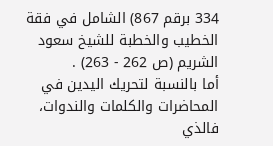334 برقم 867) الشامل في فقة الخطيب والخطبة للشيخ سعود الشريم (ص 262 - 263) .
أما بالنسبة لتحريك اليدين في المحاضرات والكلمات والندوات، فالذي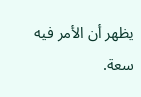يظهر أن الأمر فيه سعة.